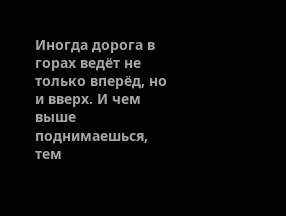Иногда дорога в горах ведёт не только вперёд, но и вверх. И чем выше поднимаешься, тем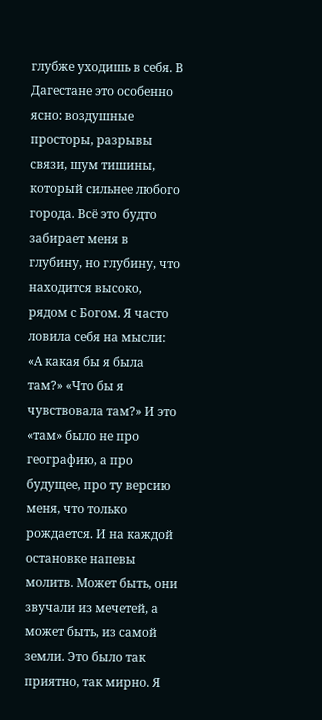глубже уходишь в себя. В Дагестане это особенно ясно: воздушные просторы, разрывы связи, шум тишины, который сильнее любого города. Всё это будто забирает меня в глубину, но глубину, что находится высоко, рядом с Богом. Я часто ловила себя на мысли: «А какая бы я была там?» «Что бы я чувствовала там?» И это «там» было не про географию, а про будущее, про ту версию меня, что только рождается. И на каждой остановке напевы молитв. Может быть, они звучали из мечетей, а может быть, из самой земли. Это было так приятно, так мирно. Я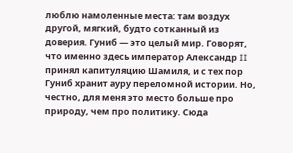люблю намоленные места: там воздух другой, мягкий, будто сотканный из доверия. Гуниб — это целый мир. Говорят, что именно здесь император Александр II принял капитуляцию Шамиля, и с тех пор Гуниб хранит ауру переломной истории. Но, честно, для меня это место больше про природу, чем про политику. Сюда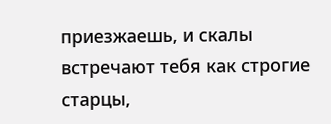приезжаешь, и скалы встречают тебя как строгие старцы,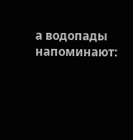а водопады напоминают: